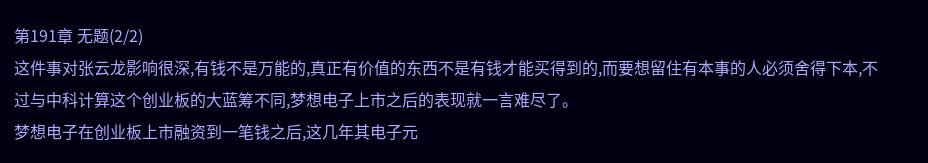第191章 无题(2/2)
这件事对张云龙影响很深,有钱不是万能的,真正有价值的东西不是有钱才能买得到的,而要想留住有本事的人必须舍得下本,不过与中科计算这个创业板的大蓝筹不同,梦想电子上市之后的表现就一言难尽了。
梦想电子在创业板上市融资到一笔钱之后,这几年其电子元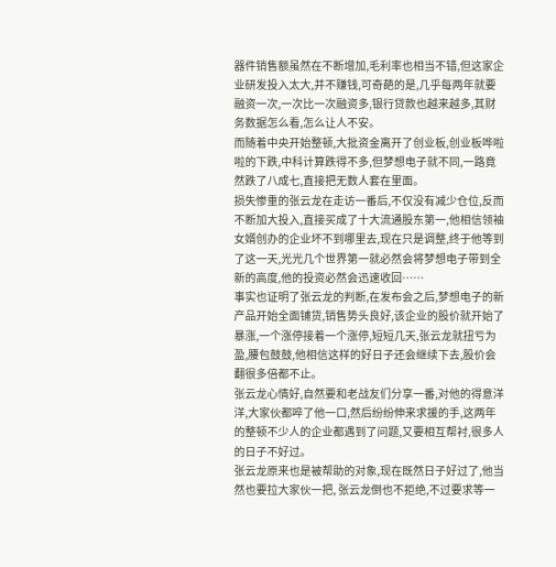器件销售额虽然在不断增加,毛利率也相当不错,但这家企业研发投入太大,并不赚钱,可奇葩的是,几乎每两年就要融资一次,一次比一次融资多,银行贷款也越来越多,其财务数据怎么看,怎么让人不安。
而随着中央开始整顿,大批资金离开了创业板,创业板哗啦啦的下跌,中科计算跌得不多,但梦想电子就不同,一路竟然跌了八成七,直接把无数人套在里面。
损失惨重的张云龙在走访一番后,不仅没有减少仓位,反而不断加大投入,直接买成了十大流通股东第一,他相信领袖女婿创办的企业坏不到哪里去,现在只是调整,终于他等到了这一天,光光几个世界第一就必然会将梦想电子带到全新的高度,他的投资必然会迅速收回……
事实也证明了张云龙的判断,在发布会之后,梦想电子的新产品开始全面铺货,销售势头良好,该企业的股价就开始了暴涨,一个涨停接着一个涨停,短短几天,张云龙就扭亏为盈,腰包鼓鼓,他相信这样的好日子还会继续下去,股价会翻很多倍都不止。
张云龙心情好,自然要和老战友们分享一番,对他的得意洋洋,大家伙都啐了他一口,然后纷纷伸来求援的手,这两年的整顿不少人的企业都遇到了问题,又要相互帮衬,很多人的日子不好过。
张云龙原来也是被帮助的对象,现在既然日子好过了,他当然也要拉大家伙一把, 张云龙倒也不拒绝,不过要求等一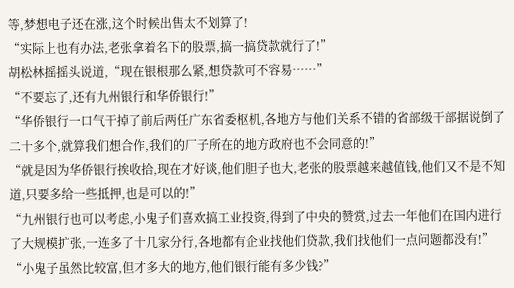等,梦想电子还在涨,这个时候出售太不划算了!
“实际上也有办法,老张拿着名下的股票,搞一搞贷款就行了!”
胡松林摇摇头说道,“现在银根那么紧,想贷款可不容易……”
“不要忘了,还有九州银行和华侨银行!”
“华侨银行一口气干掉了前后两任广东省委枢机,各地方与他们关系不错的省部级干部据说倒了二十多个,就算我们想合作,我们的厂子所在的地方政府也不会同意的!”
“就是因为华侨银行挨收拾,现在才好谈,他们胆子也大,老张的股票越来越值钱,他们又不是不知道,只要多给一些抵押,也是可以的!”
“九州银行也可以考虑,小鬼子们喜欢搞工业投资,得到了中央的赞赏,过去一年他们在国内进行了大规模扩张,一连多了十几家分行,各地都有企业找他们贷款,我们找他们一点问题都没有!”
“小鬼子虽然比较富,但才多大的地方,他们银行能有多少钱?”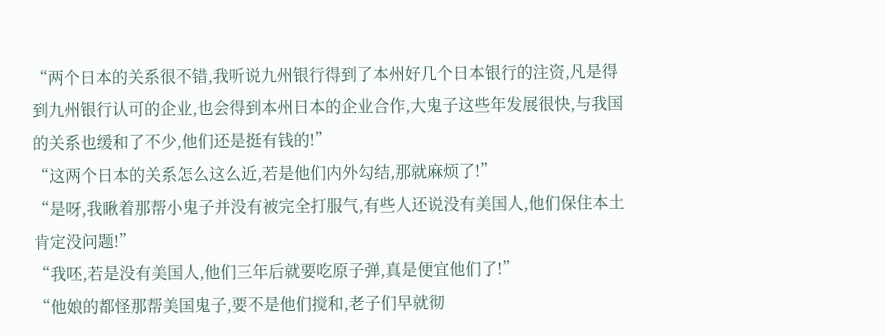“两个日本的关系很不错,我听说九州银行得到了本州好几个日本银行的注资,凡是得到九州银行认可的企业,也会得到本州日本的企业合作,大鬼子这些年发展很快,与我国的关系也缓和了不少,他们还是挺有钱的!”
“这两个日本的关系怎么这么近,若是他们内外勾结,那就麻烦了!”
“是呀,我瞅着那帮小鬼子并没有被完全打服气,有些人还说没有美国人,他们保住本土肯定没问题!”
“我呸,若是没有美国人,他们三年后就要吃原子弹,真是便宜他们了!”
“他娘的都怪那帮美国鬼子,要不是他们搅和,老子们早就彻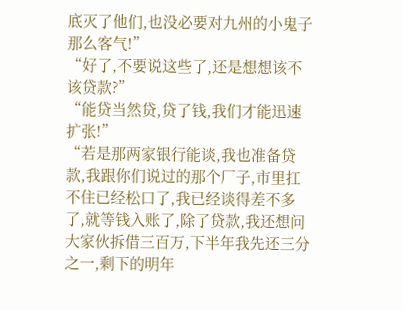底灭了他们,也没必要对九州的小鬼子那么客气!”
“好了,不要说这些了,还是想想该不该贷款?”
“能贷当然贷,贷了钱,我们才能迅速扩张!”
“若是那两家银行能谈,我也准备贷款,我跟你们说过的那个厂子,市里扛不住已经松口了,我已经谈得差不多了,就等钱入账了,除了贷款,我还想问大家伙拆借三百万,下半年我先还三分之一,剩下的明年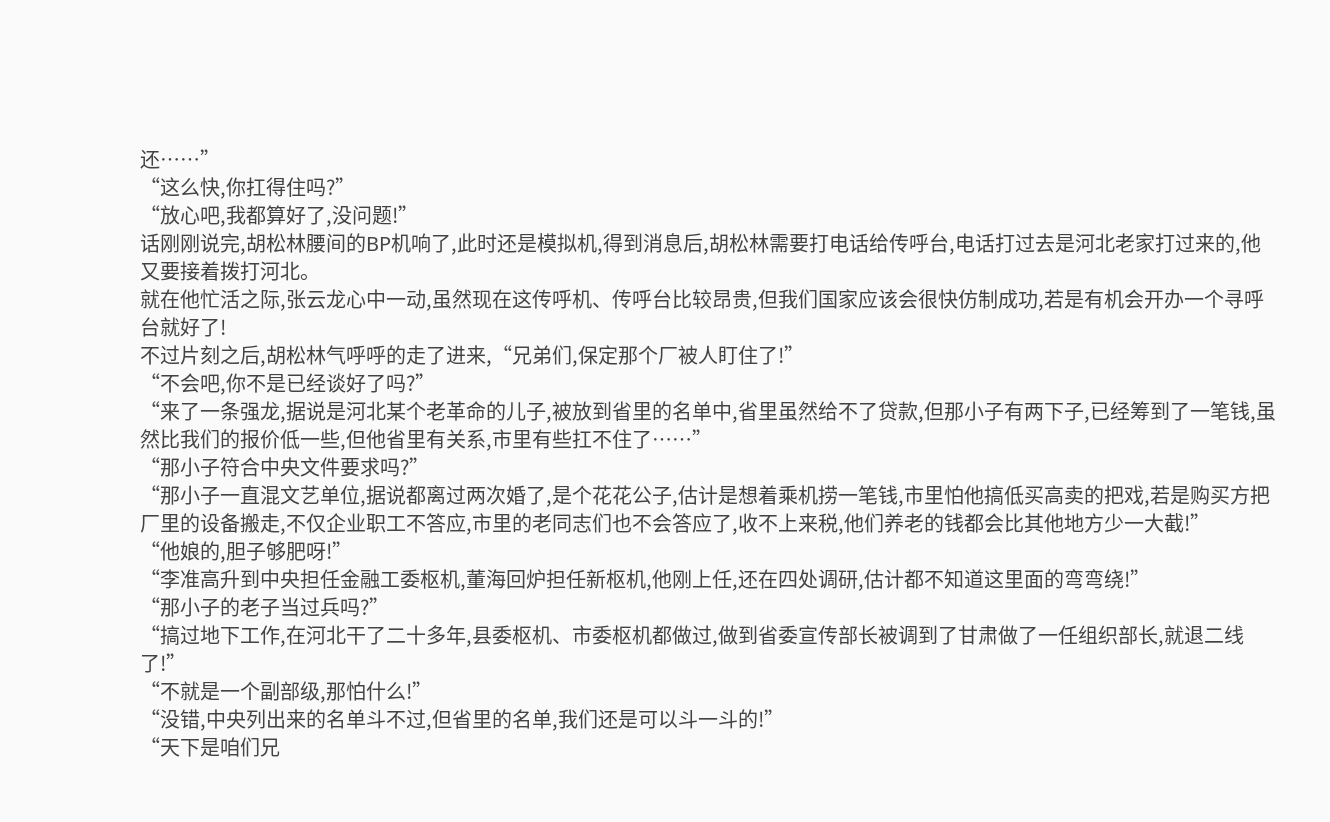还……”
“这么快,你扛得住吗?”
“放心吧,我都算好了,没问题!”
话刚刚说完,胡松林腰间的BP机响了,此时还是模拟机,得到消息后,胡松林需要打电话给传呼台,电话打过去是河北老家打过来的,他又要接着拨打河北。
就在他忙活之际,张云龙心中一动,虽然现在这传呼机、传呼台比较昂贵,但我们国家应该会很快仿制成功,若是有机会开办一个寻呼台就好了!
不过片刻之后,胡松林气呼呼的走了进来,“兄弟们,保定那个厂被人盯住了!”
“不会吧,你不是已经谈好了吗?”
“来了一条强龙,据说是河北某个老革命的儿子,被放到省里的名单中,省里虽然给不了贷款,但那小子有两下子,已经筹到了一笔钱,虽然比我们的报价低一些,但他省里有关系,市里有些扛不住了……”
“那小子符合中央文件要求吗?”
“那小子一直混文艺单位,据说都离过两次婚了,是个花花公子,估计是想着乘机捞一笔钱,市里怕他搞低买高卖的把戏,若是购买方把厂里的设备搬走,不仅企业职工不答应,市里的老同志们也不会答应了,收不上来税,他们养老的钱都会比其他地方少一大截!”
“他娘的,胆子够肥呀!”
“李准高升到中央担任金融工委枢机,董海回炉担任新枢机,他刚上任,还在四处调研,估计都不知道这里面的弯弯绕!”
“那小子的老子当过兵吗?”
“搞过地下工作,在河北干了二十多年,县委枢机、市委枢机都做过,做到省委宣传部长被调到了甘肃做了一任组织部长,就退二线了!”
“不就是一个副部级,那怕什么!”
“没错,中央列出来的名单斗不过,但省里的名单,我们还是可以斗一斗的!”
“天下是咱们兄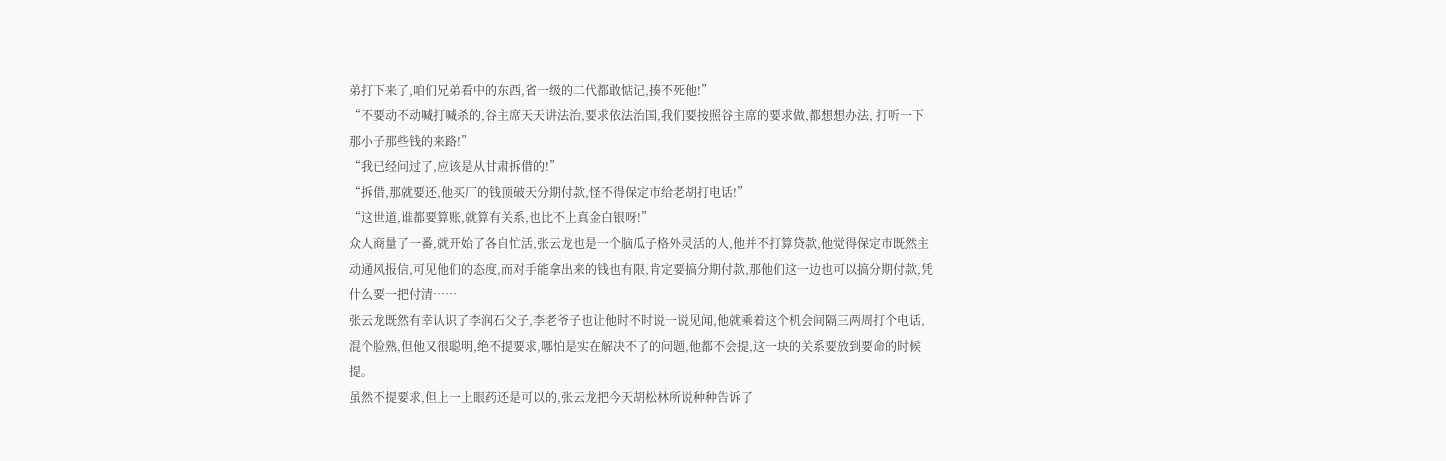弟打下来了,咱们兄弟看中的东西,省一级的二代都敢惦记,揍不死他!”
“不要动不动喊打喊杀的,谷主席天天讲法治,要求依法治国,我们要按照谷主席的要求做,都想想办法, 打听一下那小子那些钱的来路!”
“我已经问过了,应该是从甘肃拆借的!”
“拆借,那就要还,他买厂的钱顶破天分期付款,怪不得保定市给老胡打电话!”
“这世道,谁都要算账,就算有关系,也比不上真金白银呀!”
众人商量了一番,就开始了各自忙活,张云龙也是一个脑瓜子格外灵活的人,他并不打算贷款,他觉得保定市既然主动通风报信,可见他们的态度,而对手能拿出来的钱也有限,肯定要搞分期付款,那他们这一边也可以搞分期付款,凭什么要一把付清……
张云龙既然有幸认识了李润石父子,李老爷子也让他时不时说一说见闻,他就乘着这个机会间隔三两周打个电话,混个脸熟,但他又很聪明,绝不提要求,哪怕是实在解决不了的问题,他都不会提,这一块的关系要放到要命的时候提。
虽然不提要求,但上一上眼药还是可以的,张云龙把今天胡松林所说种种告诉了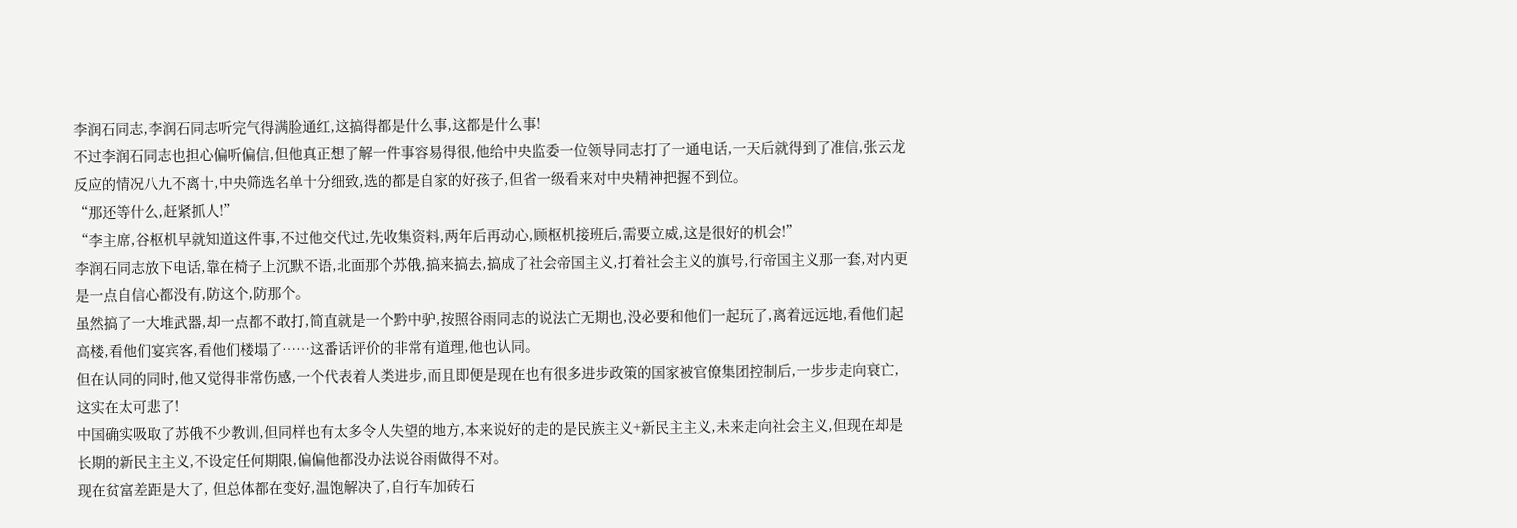李润石同志,李润石同志听完气得满脸通红,这搞得都是什么事,这都是什么事!
不过李润石同志也担心偏听偏信,但他真正想了解一件事容易得很,他给中央监委一位领导同志打了一通电话,一天后就得到了准信,张云龙反应的情况八九不离十,中央筛选名单十分细致,选的都是自家的好孩子,但省一级看来对中央精神把握不到位。
“那还等什么,赶紧抓人!”
“李主席,谷枢机早就知道这件事,不过他交代过,先收集资料,两年后再动心,顾枢机接班后,需要立威,这是很好的机会!”
李润石同志放下电话,靠在椅子上沉默不语,北面那个苏俄,搞来搞去,搞成了社会帝国主义,打着社会主义的旗号,行帝国主义那一套,对内更是一点自信心都没有,防这个,防那个。
虽然搞了一大堆武器,却一点都不敢打,简直就是一个黔中驴,按照谷雨同志的说法亡无期也,没必要和他们一起玩了,离着远远地,看他们起高楼,看他们宴宾客,看他们楼塌了……这番话评价的非常有道理,他也认同。
但在认同的同时,他又觉得非常伤感,一个代表着人类进步,而且即便是现在也有很多进步政策的国家被官僚集团控制后,一步步走向衰亡,这实在太可悲了!
中国确实吸取了苏俄不少教训,但同样也有太多令人失望的地方,本来说好的走的是民族主义+新民主主义,未来走向社会主义,但现在却是长期的新民主主义,不设定任何期限,偏偏他都没办法说谷雨做得不对。
现在贫富差距是大了, 但总体都在变好,温饱解决了,自行车加砖石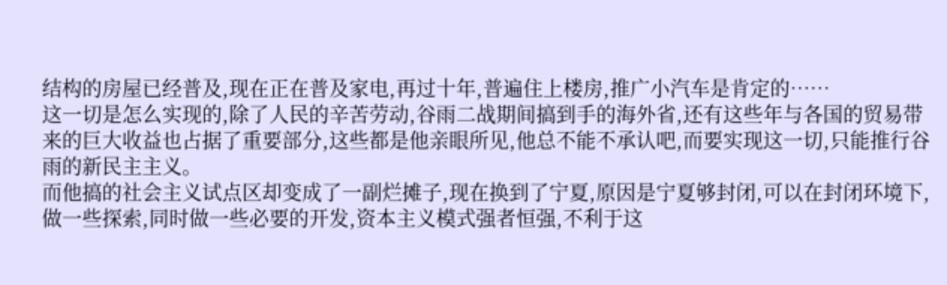结构的房屋已经普及,现在正在普及家电,再过十年,普遍住上楼房,推广小汽车是肯定的……
这一切是怎么实现的,除了人民的辛苦劳动,谷雨二战期间搞到手的海外省,还有这些年与各国的贸易带来的巨大收益也占据了重要部分,这些都是他亲眼所见,他总不能不承认吧,而要实现这一切,只能推行谷雨的新民主主义。
而他搞的社会主义试点区却变成了一副烂摊子,现在换到了宁夏,原因是宁夏够封闭,可以在封闭环境下,做一些探索,同时做一些必要的开发,资本主义模式强者恒强,不利于这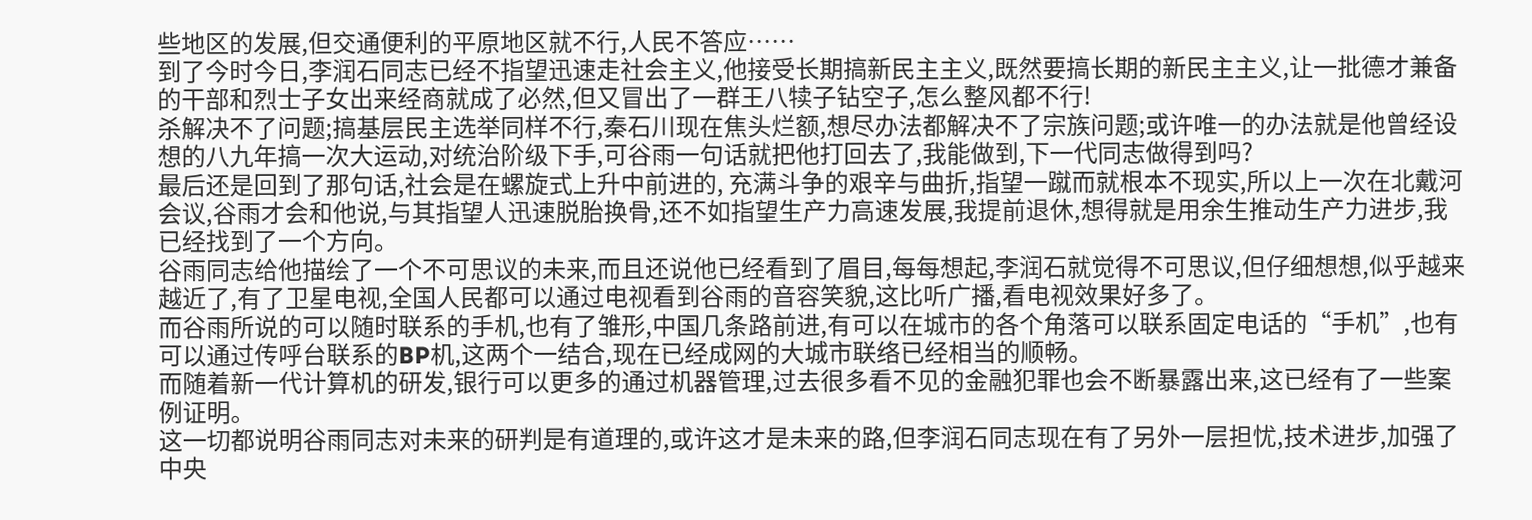些地区的发展,但交通便利的平原地区就不行,人民不答应……
到了今时今日,李润石同志已经不指望迅速走社会主义,他接受长期搞新民主主义,既然要搞长期的新民主主义,让一批德才兼备的干部和烈士子女出来经商就成了必然,但又冒出了一群王八犊子钻空子,怎么整风都不行!
杀解决不了问题;搞基层民主选举同样不行,秦石川现在焦头烂额,想尽办法都解决不了宗族问题;或许唯一的办法就是他曾经设想的八九年搞一次大运动,对统治阶级下手,可谷雨一句话就把他打回去了,我能做到,下一代同志做得到吗?
最后还是回到了那句话,社会是在螺旋式上升中前进的, 充满斗争的艰辛与曲折,指望一蹴而就根本不现实,所以上一次在北戴河会议,谷雨才会和他说,与其指望人迅速脱胎换骨,还不如指望生产力高速发展,我提前退休,想得就是用余生推动生产力进步,我已经找到了一个方向。
谷雨同志给他描绘了一个不可思议的未来,而且还说他已经看到了眉目,每每想起,李润石就觉得不可思议,但仔细想想,似乎越来越近了,有了卫星电视,全国人民都可以通过电视看到谷雨的音容笑貌,这比听广播,看电视效果好多了。
而谷雨所说的可以随时联系的手机,也有了雏形,中国几条路前进,有可以在城市的各个角落可以联系固定电话的“手机”,也有可以通过传呼台联系的BP机,这两个一结合,现在已经成网的大城市联络已经相当的顺畅。
而随着新一代计算机的研发,银行可以更多的通过机器管理,过去很多看不见的金融犯罪也会不断暴露出来,这已经有了一些案例证明。
这一切都说明谷雨同志对未来的研判是有道理的,或许这才是未来的路,但李润石同志现在有了另外一层担忧,技术进步,加强了中央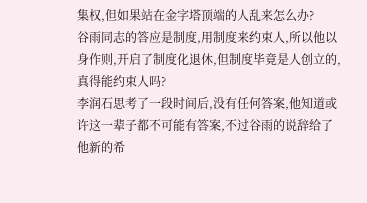集权,但如果站在金字塔顶端的人乱来怎么办?
谷雨同志的答应是制度,用制度来约束人,所以他以身作则,开启了制度化退休,但制度毕竟是人创立的,真得能约束人吗?
李润石思考了一段时间后,没有任何答案,他知道或许这一辈子都不可能有答案,不过谷雨的说辞给了他新的希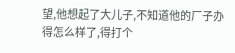望,他想起了大儿子,不知道他的厂子办得怎么样了,得打个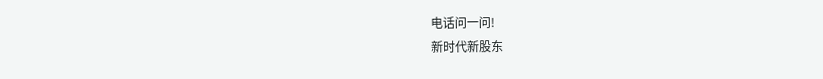电话问一问!
新时代新股东